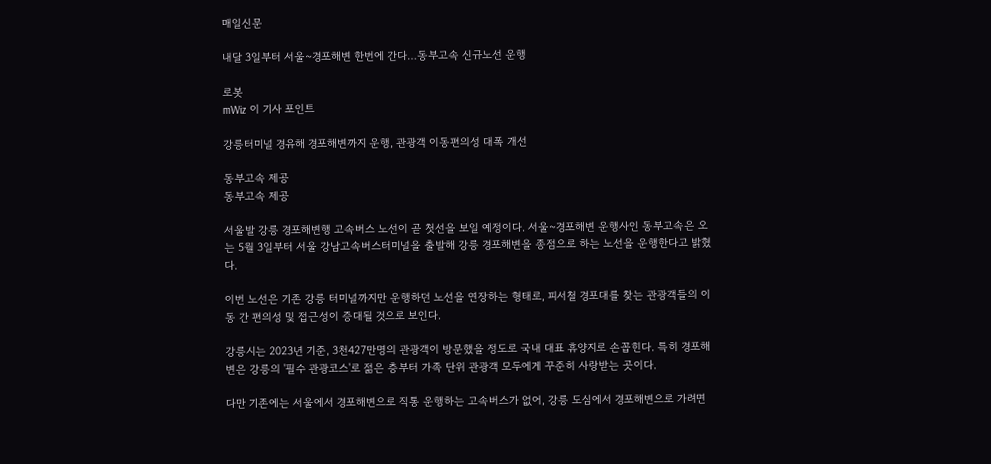매일신문

내달 3일부터 서울~경포해변 한번에 간다…동부고속 신규노선 운행

로봇
mWiz 이 기사 포인트

강릉터미널 경유해 경포해변까지 운행, 관광객 이동편의성 대폭 개선

동부고속 제공
동부고속 제공

서울발 강릉 경포해변행 고속버스 노선이 곧 첫선을 보일 예정이다. 서울~경포해변 운행사인 동부고속은 오는 5월 3일부터 서울 강남고속버스터미널을 출발해 강릉 경포해변을 종점으로 하는 노선을 운행한다고 밝혔다.

이번 노선은 기존 강릉 터미널까지만 운행하던 노선을 연장하는 형태로, 피서철 경포대를 찾는 관광객들의 이동 간 편의성 및 접근성이 증대될 것으로 보인다.

강릉시는 2023년 기준, 3천427만명의 관광객이 방문했을 정도로 국내 대표 휴양지로 손꼽힌다. 특히 경포해변은 강릉의 '필수 관광코스'로 젊은 층부터 가족 단위 관광객 모두에게 꾸준히 사랑받는 곳이다.

다만 기존에는 서울에서 경포해변으로 직통 운행하는 고속버스가 없어, 강릉 도심에서 경포해변으로 가려면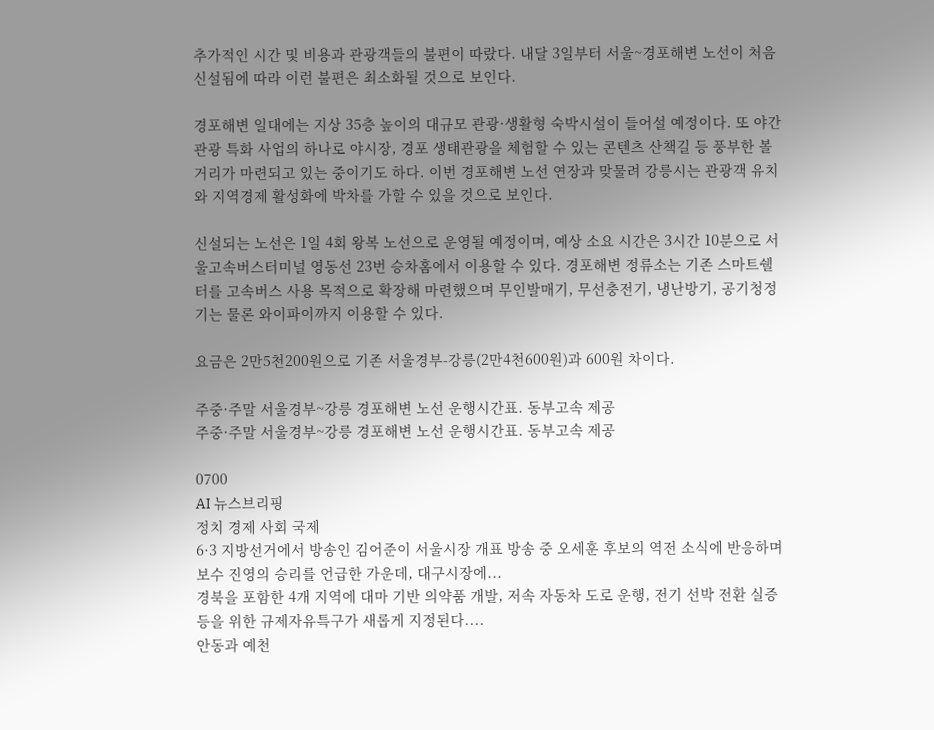추가적인 시간 및 비용과 관광객들의 불편이 따랐다. 내달 3일부터 서울~경포해변 노선이 처음 신설됨에 따라 이런 불편은 최소화될 것으로 보인다.

경포해변 일대에는 지상 35층 높이의 대규모 관광·생활형 숙박시설이 들어설 예정이다. 또 야간관광 특화 사업의 하나로 야시장, 경포 생태관광을 체험할 수 있는 콘텐츠 산책길 등 풍부한 볼거리가 마련되고 있는 중이기도 하다. 이번 경포해변 노선 연장과 맞물려 강릉시는 관광객 유치와 지역경제 활성화에 박차를 가할 수 있을 것으로 보인다.

신설되는 노선은 1일 4회 왕복 노선으로 운영될 예정이며, 예상 소요 시간은 3시간 10분으로 서울고속버스터미널 영동선 23번 승차홈에서 이용할 수 있다. 경포해변 정류소는 기존 스마트쉘터를 고속버스 사용 목적으로 확장해 마련했으며 무인발매기, 무선충전기, 냉난방기, 공기청정기는 물론 와이파이까지 이용할 수 있다.

요금은 2만5천200원으로 기존 서울경부-강릉(2만4천600원)과 600원 차이다.

주중·주말 서울경부~강릉 경포해변 노선 운행시간표. 동부고속 제공
주중·주말 서울경부~강릉 경포해변 노선 운행시간표. 동부고속 제공

0700
AI 뉴스브리핑
정치 경제 사회 국제
6·3 지방선거에서 방송인 김어준이 서울시장 개표 방송 중 오세훈 후보의 역전 소식에 반응하며 보수 진영의 승리를 언급한 가운데, 대구시장에...
경북을 포함한 4개 지역에 대마 기반 의약품 개발, 저속 자동차 도로 운행, 전기 선박 전환 실증 등을 위한 규제자유특구가 새롭게 지정된다....
안동과 예천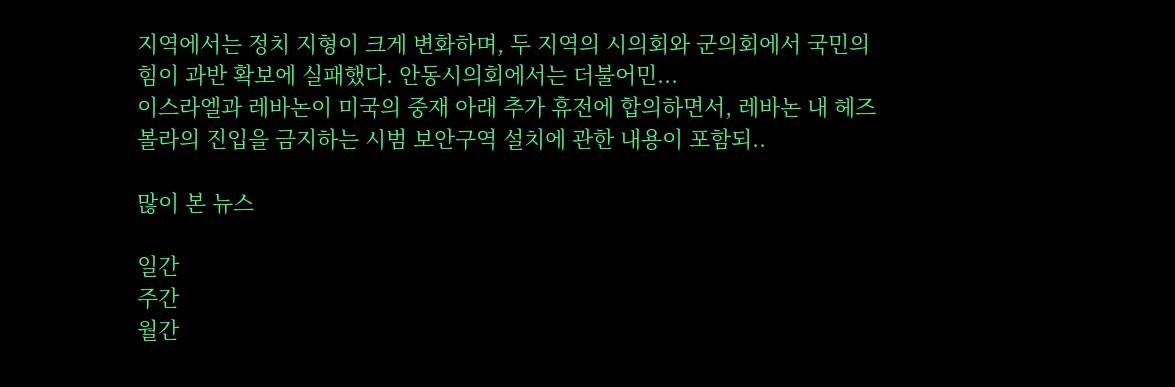지역에서는 정치 지형이 크게 변화하며, 두 지역의 시의회와 군의회에서 국민의힘이 과반 확보에 실패했다. 안동시의회에서는 더불어민...
이스라엘과 레바논이 미국의 중재 아래 추가 휴전에 합의하면서, 레바논 내 헤즈볼라의 진입을 금지하는 시범 보안구역 설치에 관한 내용이 포함되..

많이 본 뉴스

일간
주간
월간